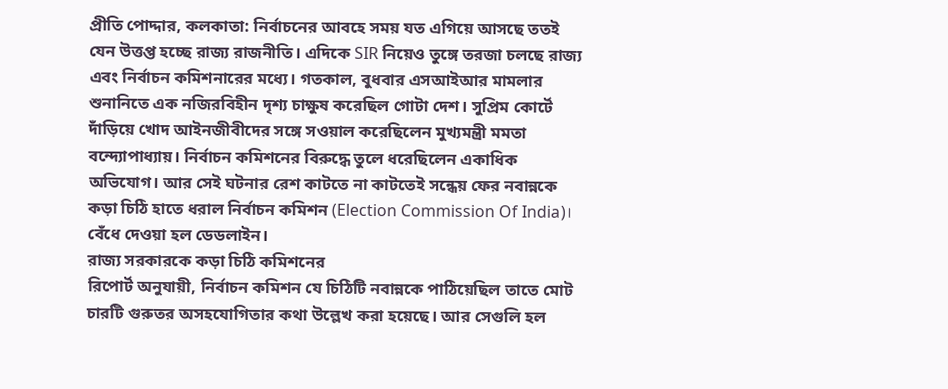প্রীতি পোদ্দার, কলকাতা: নির্বাচনের আবহে সময় যত এগিয়ে আসছে ততই যেন উত্তপ্ত হচ্ছে রাজ্য রাজনীতি। এদিকে SIR নিয়েও তুঙ্গে তরজা চলছে রাজ্য এবং নির্বাচন কমিশনারের মধ্যে। গতকাল, বুধবার এসআইআর মামলার শুনানিতে এক নজিরবিহীন দৃশ্য চাক্ষুষ করেছিল গোটা দেশ। সুপ্রিম কোর্টে দাঁড়িয়ে খোদ আইনজীবীদের সঙ্গে সওয়াল করেছিলেন মুখ্যমন্ত্রী মমতা বন্দ্যোপাধ্যায়। নির্বাচন কমিশনের বিরুদ্ধে তুলে ধরেছিলেন একাধিক অভিযোগ। আর সেই ঘটনার রেশ কাটতে না কাটতেই সন্ধেয় ফের নবান্নকে কড়া চিঠি হাতে ধরাল নির্বাচন কমিশন (Election Commission Of India)। বেঁধে দেওয়া হল ডেডলাইন।
রাজ্য সরকারকে কড়া চিঠি কমিশনের
রিপোর্ট অনুযায়ী, নির্বাচন কমিশন যে চিঠিটি নবান্নকে পাঠিয়েছিল তাতে মোট চারটি গুরুতর অসহযোগিতার কথা উল্লেখ করা হয়েছে। আর সেগুলি হল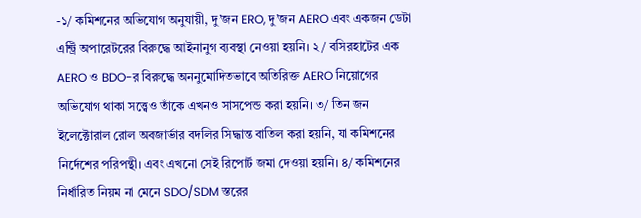-১/ কমিশনের অভিযোগ অনুযায়ী, দু’জন ERO, দু’জন AERO এবং একজন ডেটা এন্ট্রি অপারেটরের বিরুদ্ধে আইনানুগ ব্যবস্থা নেওয়া হয়নি। ২/ বসিরহাটের এক AERO ও BDO-র বিরুদ্ধে অননুমোদিতভাবে অতিরিক্ত AERO নিয়োগের অভিযোগ থাকা সত্ত্বেও তাঁকে এখনও সাসপেন্ড করা হয়নি। ৩/ তিন জন ইলেক্টোরাল রোল অবজার্ভার বদলির সিদ্ধান্ত বাতিল করা হয়নি, যা কমিশনের নির্দেশের পরিপন্থী। এবং এখনো সেই রিপোর্ট জমা দেওয়া হয়নি। ৪/ কমিশনের নির্ধারিত নিয়ম না মেনে SDO/SDM স্তরের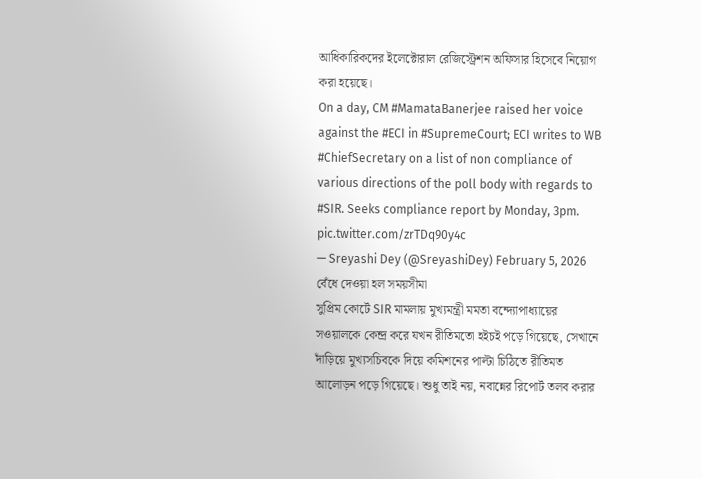আধিকারিকদের ইলেক্টোরাল রেজিস্ট্রেশন অফিসার হিসেবে নিয়োগ করা হয়েছে।
On a day, CM #MamataBanerjee raised her voice against the #ECI in #SupremeCourt; ECI writes to WB #ChiefSecretary on a list of non compliance of various directions of the poll body with regards to #SIR. Seeks compliance report by Monday, 3pm. pic.twitter.com/zrTDq90y4c
— Sreyashi Dey (@SreyashiDey) February 5, 2026
বেঁধে দেওয়া হল সময়সীমা
সুপ্রিম কোর্টে SIR মামলায় মুখ্যমন্ত্রী মমতা বন্দ্যোপাধ্যায়ের সওয়ালকে কেন্দ্র করে যখন রীতিমতো হইচই পড়ে গিয়েছে, সেখানে দাঁড়িয়ে মুখ্যসচিবকে দিয়ে কমিশনের পাল্টা চিঠিতে রীতিমত আলোড়ন পড়ে গিয়েছে। শুধু তাই নয়, নবান্নের রিপোর্ট তলব করার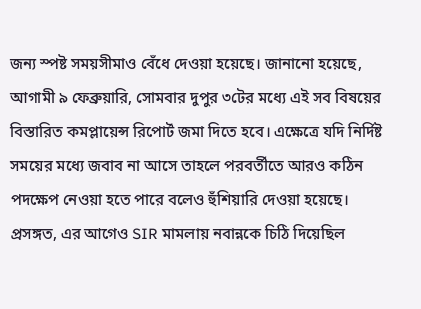জন্য স্পষ্ট সময়সীমাও বেঁধে দেওয়া হয়েছে। জানানো হয়েছে, আগামী ৯ ফেব্রুয়ারি, সোমবার দুপুর ৩টের মধ্যে এই সব বিষয়ের বিস্তারিত কমপ্লায়েন্স রিপোর্ট জমা দিতে হবে। এক্ষেত্রে যদি নির্দিষ্ট সময়ের মধ্যে জবাব না আসে তাহলে পরবর্তীতে আরও কঠিন পদক্ষেপ নেওয়া হতে পারে বলেও হুঁশিয়ারি দেওয়া হয়েছে।
প্রসঙ্গত, এর আগেও SIR মামলায় নবান্নকে চিঠি দিয়েছিল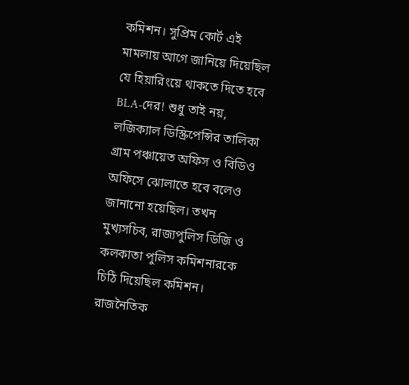কমিশন। সুপ্রিম কোর্ট এই মামলায় আগে জানিয়ে দিয়েছিল যে হিয়ারিংয়ে থাকতে দিতে হবে BLA-দের! শুধু তাই নয়, লজিক্যাল ডিস্ক্রিপেন্সির তালিকা গ্রাম পঞ্চায়েত অফিস ও বিডিও অফিসে ঝোলাতে হবে বলেও জানানো হয়েছিল। তখন মুখ্যসচিব, রাজ্যপুলিস ডিজি ও কলকাতা পুলিস কমিশনারকে চিঠি দিয়েছিল কমিশন। রাজনৈতিক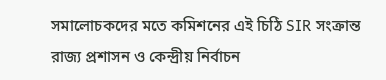সমালোচকদের মতে কমিশনের এই চিঠি SIR সংক্রান্ত রাজ্য প্রশাসন ও কেন্দ্রীয় নির্বাচন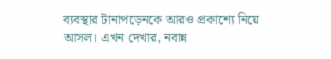ব্যবস্থার টানাপড়েনকে আরও প্রকাশ্যে নিয়ে আসল। এখন দেখার, নবান্ন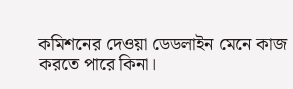কমিশনের দেওয়া ডেডলাইন মেনে কাজ করতে পারে কিনা।